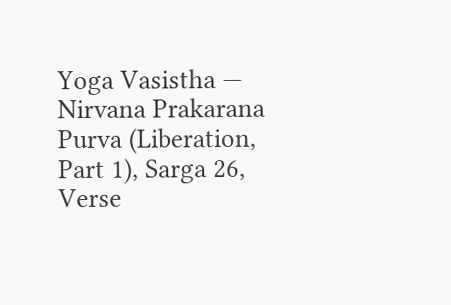Yoga Vasistha — Nirvana Prakarana Purva (Liberation, Part 1), Sarga 26, Verse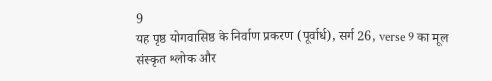9
यह पृष्ठ योगवासिष्ठ के निर्वाण प्रकरण (पूर्वार्ध), सर्ग 26, verse 9 का मूल संस्कृत श्लोक और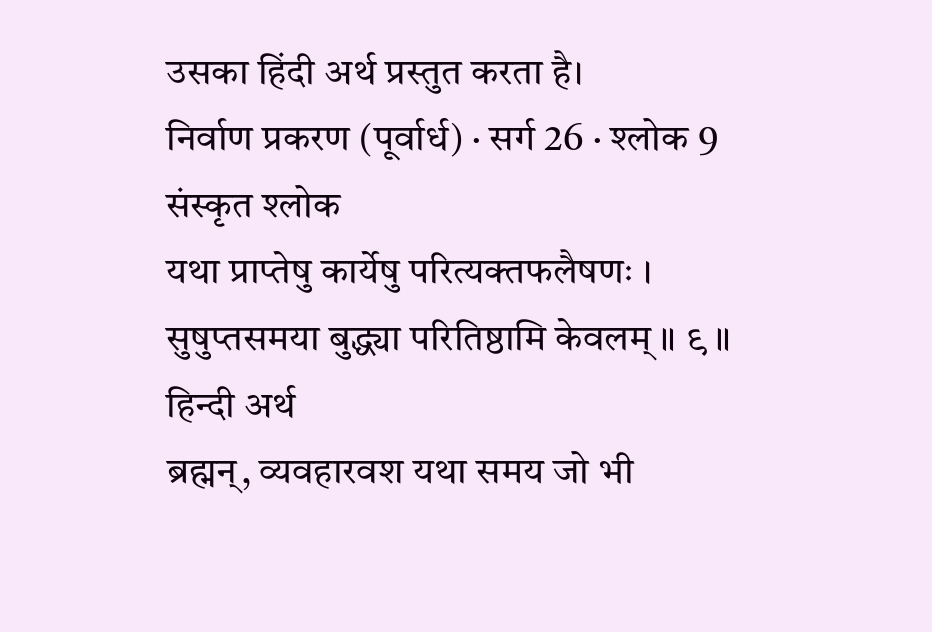उसका हिंदी अर्थ प्रस्तुत करता है।
निर्वाण प्रकरण (पूर्वार्ध) · सर्ग 26 · श्लोक 9
संस्कृत श्लोक
यथा प्राप्तेषु कार्येषु परित्यक्तफलैषणः ।
सुषुप्तसमया बुद्ध्या परितिष्ठामि केवलम् ॥ ९ ॥
हिन्दी अर्थ
ब्रह्मन्, व्यवहारवश यथा समय जो भी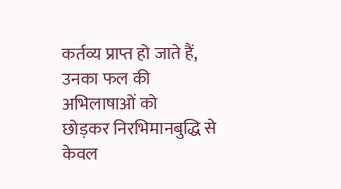कर्तव्य प्राप्त हो जाते हैं, उनका फल की अभिलाषाओं को
छोड़कर निरभिमानबुद्धि से केवल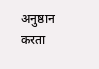अनुष्ठान करता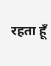रहता हूँ